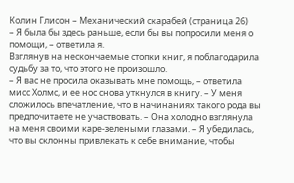Колин Глисон – Механический скарабей (страница 26)
– Я была бы здесь раньше, если бы вы попросили меня о помощи, – ответила я.
Взглянув на нескончаемые стопки книг, я поблагодарила судьбу за то, что этого не произошло.
– Я вас не просила оказывать мне помощь, – ответила мисс Холмс, и ее нос снова уткнулся в книгу. – У меня сложилось впечатление, что в начинаниях такого рода вы предпочитаете не участвовать. – Она холодно взглянула на меня своими каре-зелеными глазами. – Я убедилась, что вы склонны привлекать к себе внимание, чтобы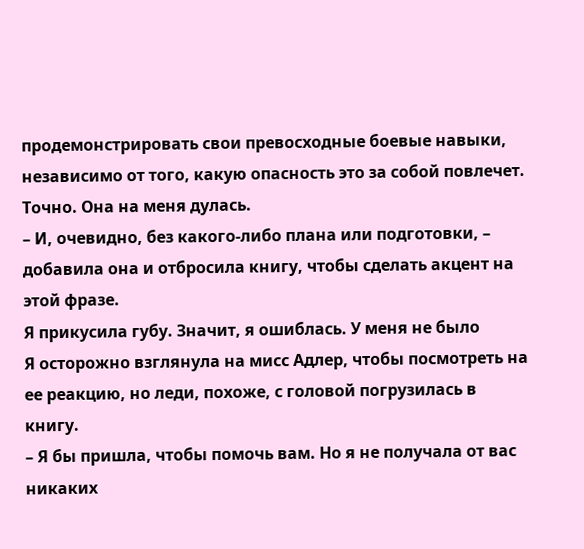продемонстрировать свои превосходные боевые навыки, независимо от того, какую опасность это за собой повлечет.
Точно. Она на меня дулась.
– И, очевидно, без какого-либо плана или подготовки, – добавила она и отбросила книгу, чтобы сделать акцент на этой фразе.
Я прикусила губу. Значит, я ошиблась. У меня не было
Я осторожно взглянула на мисс Адлер, чтобы посмотреть на ее реакцию, но леди, похоже, с головой погрузилась в книгу.
– Я бы пришла, чтобы помочь вам. Но я не получала от вас никаких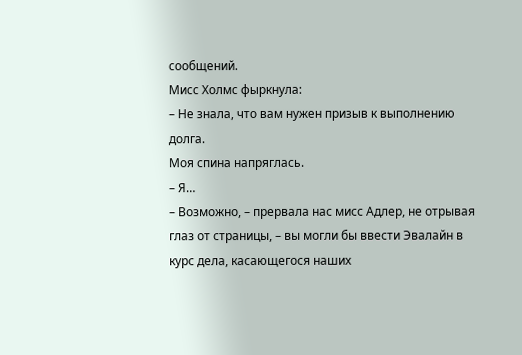сообщений.
Мисс Холмс фыркнула:
– Не знала, что вам нужен призыв к выполнению долга.
Моя спина напряглась.
– Я…
– Возможно, – прервала нас мисс Адлер, не отрывая глаз от страницы, – вы могли бы ввести Эвалайн в курс дела, касающегося наших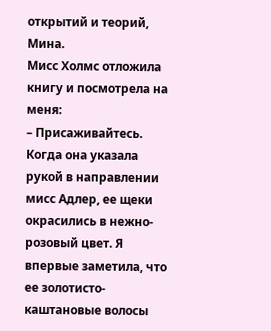открытий и теорий, Мина.
Мисс Холмс отложила книгу и посмотрела на меня:
– Присаживайтесь.
Когда она указала рукой в направлении мисс Адлер, ее щеки окрасились в нежно-розовый цвет. Я впервые заметила, что ее золотисто-каштановые волосы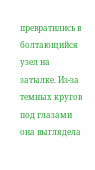превратились в болтающийся узел на затылке. Из-за темных кругов под глазами она выглядела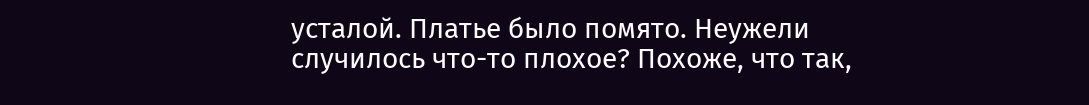усталой. Платье было помято. Неужели случилось что-то плохое? Похоже, что так,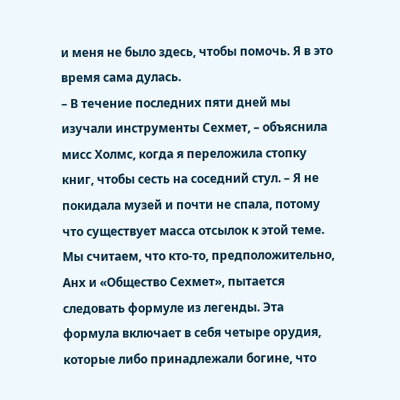и меня не было здесь, чтобы помочь. Я в это время сама дулась.
– В течение последних пяти дней мы изучали инструменты Сехмет, – объяснила мисс Холмс, когда я переложила стопку книг, чтобы сесть на соседний стул. – Я не покидала музей и почти не спала, потому что существует масса отсылок к этой теме. Мы считаем, что кто-то, предположительно, Анх и «Общество Сехмет», пытается следовать формуле из легенды. Эта формула включает в себя четыре орудия, которые либо принадлежали богине, что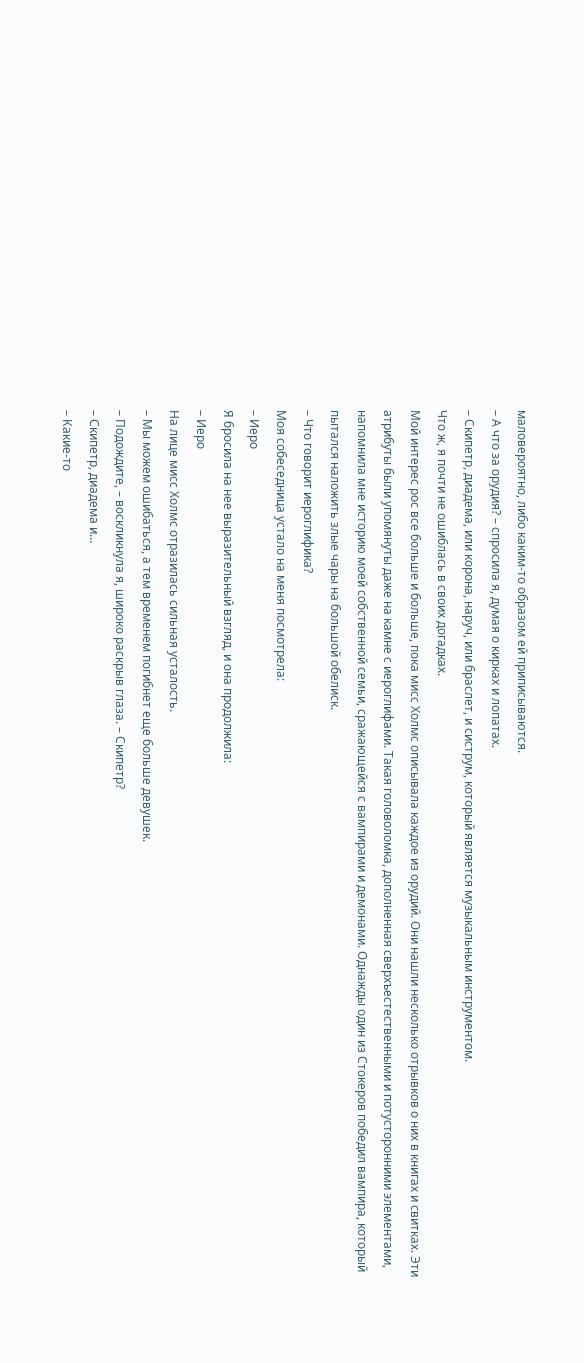маловероятно, либо каким-то образом ей приписываются.
– А что за орудия? – спросила я, думая о кирках и лопатах.
– Скипетр, диадема, или корона, наруч, или браслет, и систрум, который является музыкальным инструментом.
Что ж, я почти не ошиблась в своих догадках.
Мой интерес рос все больше и больше, пока мисс Холмс описывала каждое из орудий. Они нашли несколько отрывков о них в книгах и свитках. Эти атрибуты были упомянуты даже на камне с иероглифами. Такая головоломка, дополненная сверхъестественными и потусторонними элементами, напомнила мне историю моей собственной семьи, сражающейся с вампирами и демонами. Однажды один из Стокеров победил вампира, который пытался наложить злые чары на большой обелиск.
– Что говорит иероглифика?
Моя собеседница устало на меня посмотрела:
– Иеро
Я бросила на нее выразительный взгляд, и она продолжила:
– Иеро
На лице мисс Холмс отразилась сильная усталость.
– Мы можем ошибаться, а тем временем погибнет еще больше девушек.
– Подождите, – воскликнула я, широко раскрыв глаза. – Скипетр?
– Скипетр, диадема и…
– Какие-то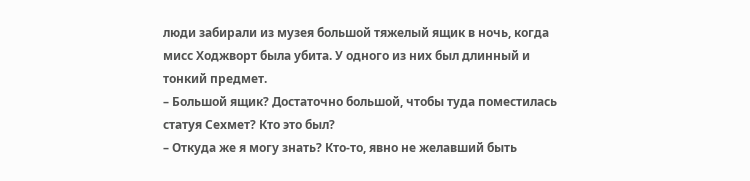люди забирали из музея большой тяжелый ящик в ночь, когда мисс Ходжворт была убита. У одного из них был длинный и тонкий предмет.
– Большой ящик? Достаточно большой, чтобы туда поместилась статуя Сехмет? Кто это был?
– Откуда же я могу знать? Кто-то, явно не желавший быть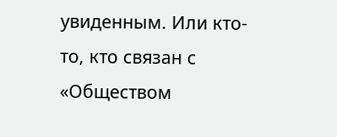увиденным. Или кто-то, кто связан с «Обществом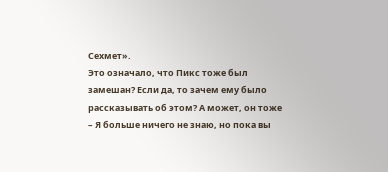Сехмет».
Это означало, что Пикс тоже был замешан? Если да, то зачем ему было рассказывать об этом? А может, он тоже
– Я больше ничего не знаю, но пока вы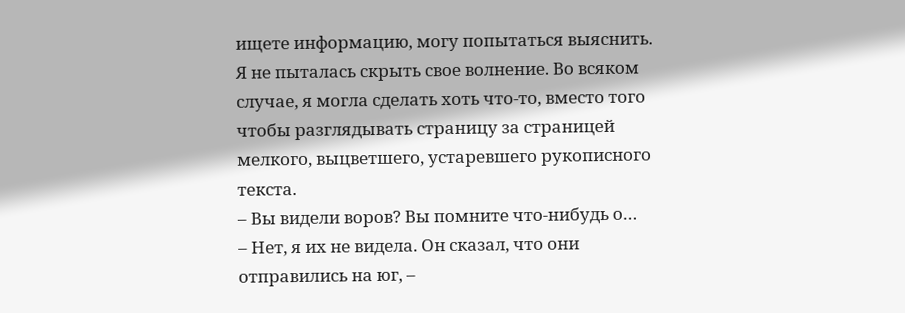ищете информацию, могу попытаться выяснить.
Я не пыталась скрыть свое волнение. Во всяком случае, я могла сделать хоть что-то, вместо того чтобы разглядывать страницу за страницей мелкого, выцветшего, устаревшего рукописного текста.
– Вы видели воров? Вы помните что-нибудь о…
– Нет, я их не видела. Он сказал, что они отправились на юг, –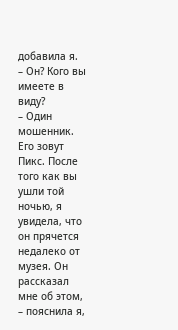добавила я.
– Он? Кого вы имеете в виду?
– Один мошенник. Его зовут Пикс. После того как вы ушли той ночью, я увидела, что он прячется недалеко от музея. Он рассказал мне об этом, – пояснила я,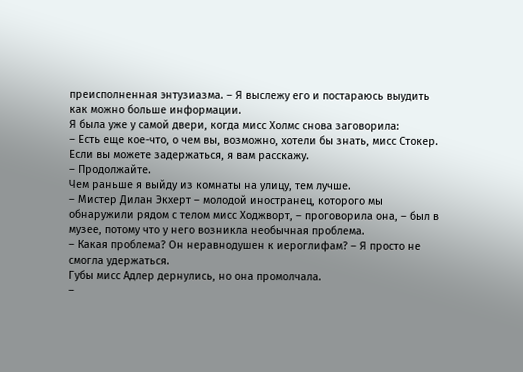преисполненная энтузиазма. – Я выслежу его и постараюсь выудить как можно больше информации.
Я была уже у самой двери, когда мисс Холмс снова заговорила:
– Есть еще кое-что, о чем вы, возможно, хотели бы знать, мисс Стокер. Если вы можете задержаться, я вам расскажу.
– Продолжайте.
Чем раньше я выйду из комнаты на улицу, тем лучше.
– Мистер Дилан Экхерт – молодой иностранец, которого мы обнаружили рядом с телом мисс Ходжворт, – проговорила она, – был в музее, потому что у него возникла необычная проблема.
– Какая проблема? Он неравнодушен к иероглифам? – Я просто не смогла удержаться.
Губы мисс Адлер дернулись, но она промолчала.
–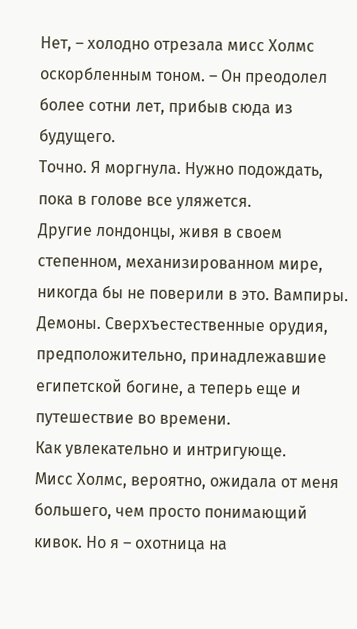Нет, – холодно отрезала мисс Холмс оскорбленным тоном. – Он преодолел более сотни лет, прибыв сюда из будущего.
Точно. Я моргнула. Нужно подождать, пока в голове все уляжется.
Другие лондонцы, живя в своем степенном, механизированном мире, никогда бы не поверили в это. Вампиры. Демоны. Сверхъестественные орудия, предположительно, принадлежавшие египетской богине, а теперь еще и путешествие во времени.
Как увлекательно и интригующе.
Мисс Холмс, вероятно, ожидала от меня большего, чем просто понимающий кивок. Но я – охотница на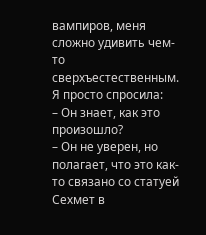вампиров, меня сложно удивить чем-то сверхъестественным. Я просто спросила:
– Он знает, как это произошло?
– Он не уверен, но полагает, что это как-то связано со статуей Сехмет в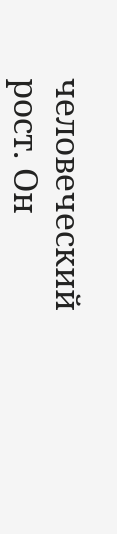человеческий рост. Он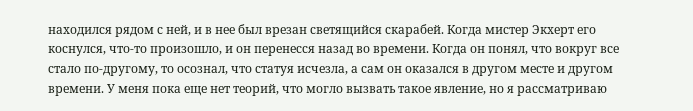находился рядом с ней, и в нее был врезан светящийся скарабей. Когда мистер Экхерт его коснулся, что-то произошло, и он перенесся назад во времени. Когда он понял, что вокруг все стало по-другому, то осознал, что статуя исчезла, а сам он оказался в другом месте и другом времени. У меня пока еще нет теорий, что могло вызвать такое явление, но я рассматриваю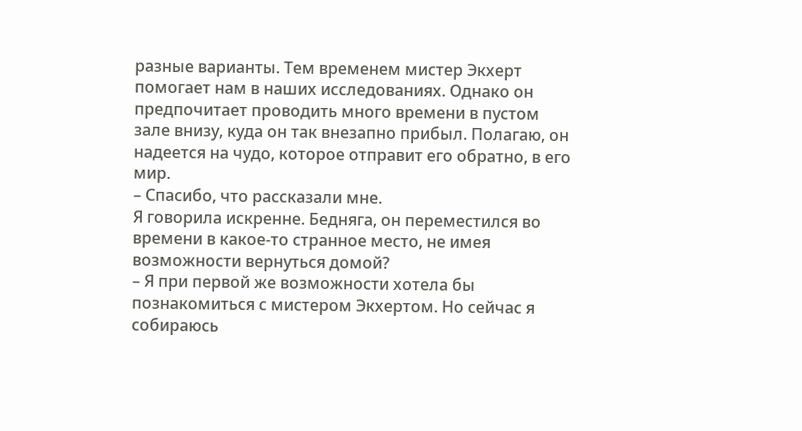разные варианты. Тем временем мистер Экхерт помогает нам в наших исследованиях. Однако он предпочитает проводить много времени в пустом зале внизу, куда он так внезапно прибыл. Полагаю, он надеется на чудо, которое отправит его обратно, в его мир.
– Спасибо, что рассказали мне.
Я говорила искренне. Бедняга, он переместился во времени в какое-то странное место, не имея возможности вернуться домой?
– Я при первой же возможности хотела бы познакомиться с мистером Экхертом. Но сейчас я собираюсь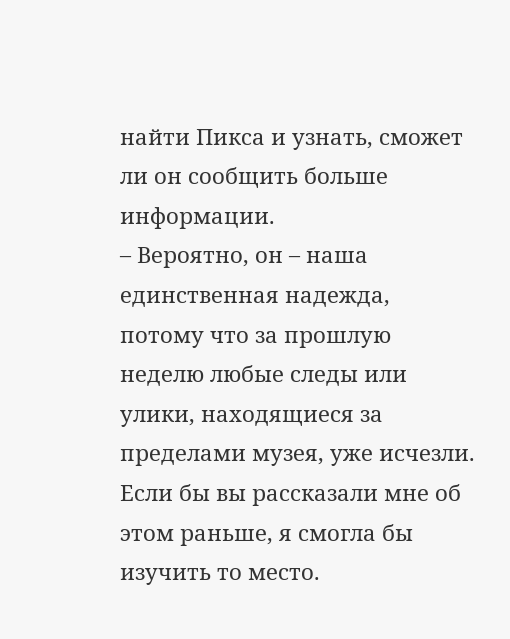найти Пикса и узнать, сможет ли он сообщить больше информации.
– Вероятно, он – наша единственная надежда, потому что за прошлую неделю любые следы или улики, находящиеся за пределами музея, уже исчезли. Если бы вы рассказали мне об этом раньше, я смогла бы изучить то место.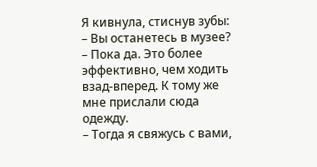Я кивнула, стиснув зубы:
– Вы останетесь в музее?
– Пока да. Это более эффективно, чем ходить взад-вперед. К тому же мне прислали сюда одежду.
– Тогда я свяжусь с вами,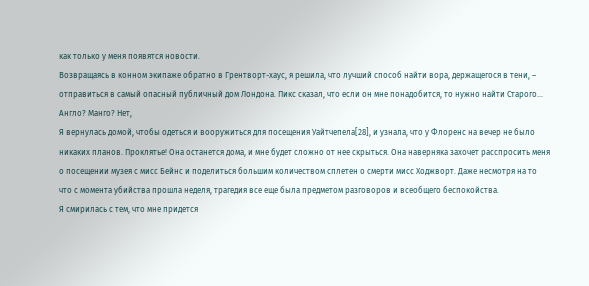как только у меня появятся новости.
Возвращаясь в конном экипаже обратно в Грентворт-хаус, я решила, что лучший способ найти вора, держащегося в тени, – отправиться в самый опасный публичный дом Лондона. Пикс сказал, что если он мне понадобится, то нужно найти Старого… Англо? Манго? Нет,
Я вернулась домой, чтобы одеться и вооружиться для посещения Уайтчепела[28], и узнала, что у Флоренс на вечер не было никаких планов. Проклятье! Она останется дома, и мне будет сложно от нее скрыться. Она наверняка захочет расспросить меня о посещении музея с мисс Бейнс и поделиться большим количеством сплетен о смерти мисс Ходжворт. Даже несмотря на то что с момента убийства прошла неделя, трагедия все еще была предметом разговоров и всеобщего беспокойства.
Я смирилась с тем, что мне придется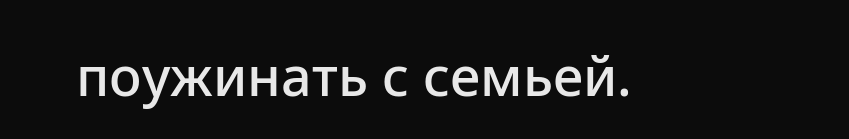поужинать с семьей.